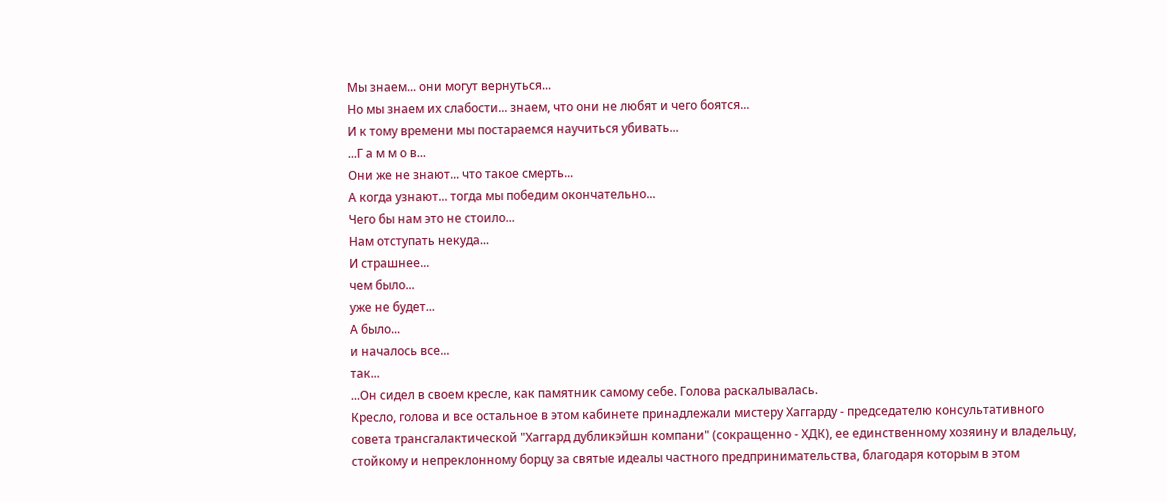Мы знаем... они могут вернуться...
Но мы знаем их слабости... знаем, что они не любят и чего боятся...
И к тому времени мы постараемся научиться убивать...
...Г а м м о в...
Они же не знают... что такое смерть...
А когда узнают... тогда мы победим окончательно...
Чего бы нам это не стоило...
Нам отступать некуда...
И страшнее...
чем было...
уже не будет...
А было...
и началось все...
так...
...Он сидел в своем кресле, как памятник самому себе. Голова раскалывалась.
Кресло, голова и все остальное в этом кабинете принадлежали мистеру Хаггарду - председателю консультативного совета трансгалактической "Хаггард дубликэйшн компани" (сокращенно - ХДК), ее единственному хозяину и владельцу, стойкому и непреклонному борцу за святые идеалы частного предпринимательства, благодаря которым в этом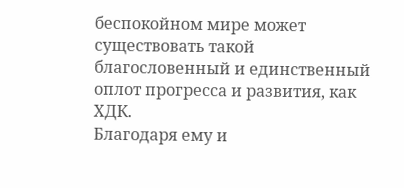беспокойном мире может существовать такой благословенный и единственный оплот прогресса и развития, как ХДК.
Благодаря ему и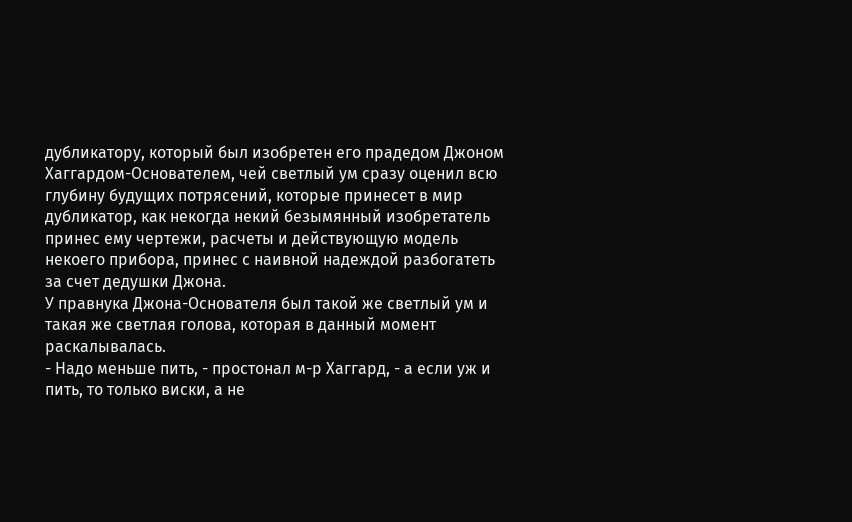дубликатору, который был изобретен его прадедом Джоном Хаггардом-Основателем, чей светлый ум сразу оценил всю глубину будущих потрясений, которые принесет в мир дубликатор, как некогда некий безымянный изобретатель принес ему чертежи, расчеты и действующую модель некоего прибора, принес с наивной надеждой разбогатеть за счет дедушки Джона.
У правнука Джона-Основателя был такой же светлый ум и такая же светлая голова, которая в данный момент раскалывалась.
- Надо меньше пить, - простонал м-р Хаггард, - а если уж и пить, то только виски, а не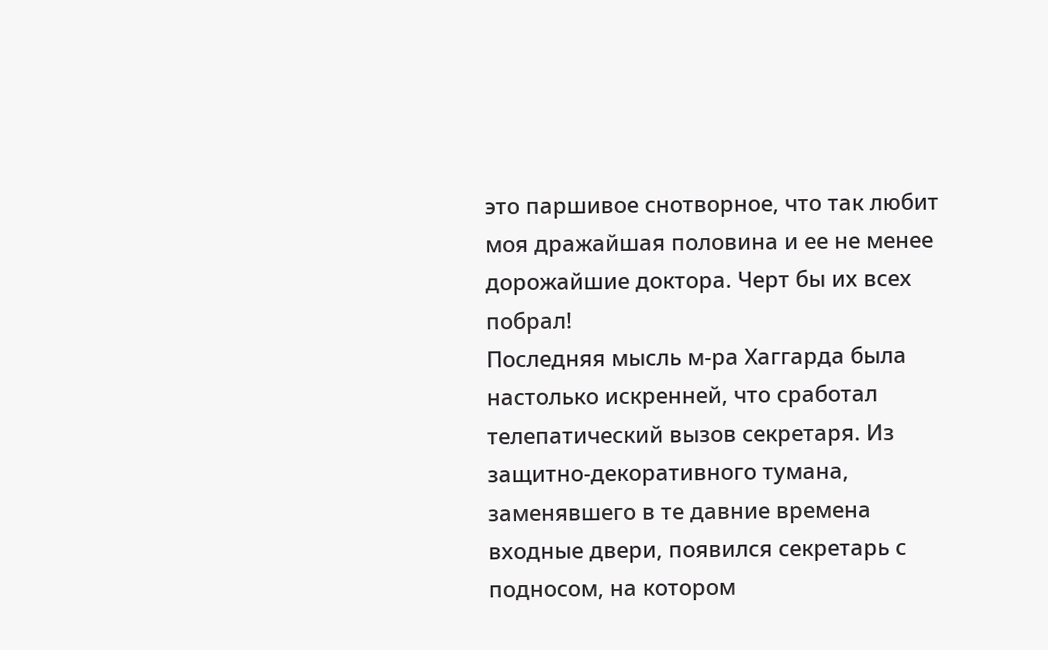это паршивое снотворное, что так любит моя дражайшая половина и ее не менее дорожайшие доктора. Черт бы их всех побрал!
Последняя мысль м-ра Хаггарда была настолько искренней, что сработал телепатический вызов секретаря. Из защитно-декоративного тумана, заменявшего в те давние времена входные двери, появился секретарь с подносом, на котором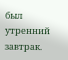был утренний завтрак.